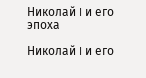Николай I и его эпоха

Николай I и его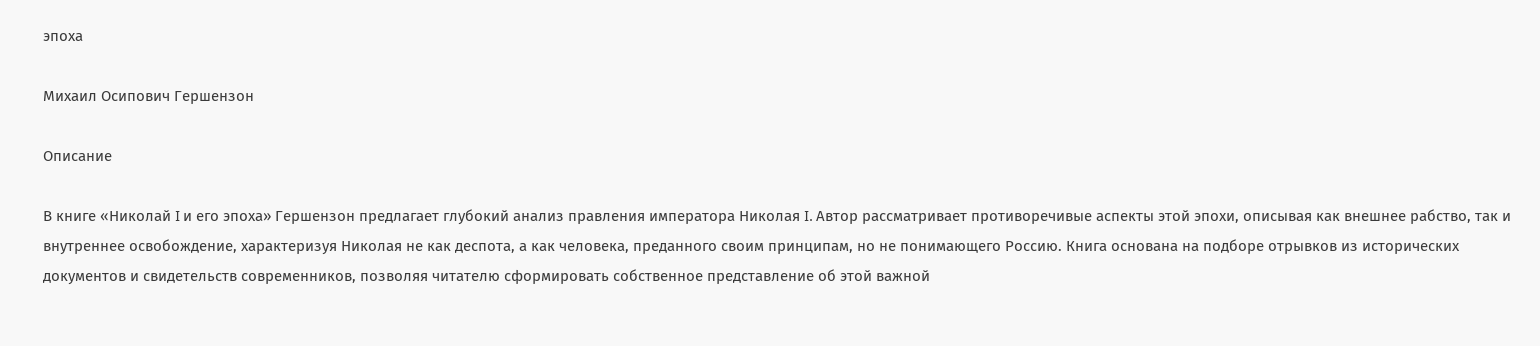эпоха

Михаил Осипович Гершензон

Описание

В книге «Николай I и его эпоха» Гершензон предлагает глубокий анализ правления императора Николая I. Автор рассматривает противоречивые аспекты этой эпохи, описывая как внешнее рабство, так и внутреннее освобождение, характеризуя Николая не как деспота, а как человека, преданного своим принципам, но не понимающего Россию. Книга основана на подборе отрывков из исторических документов и свидетельств современников, позволяя читателю сформировать собственное представление об этой важной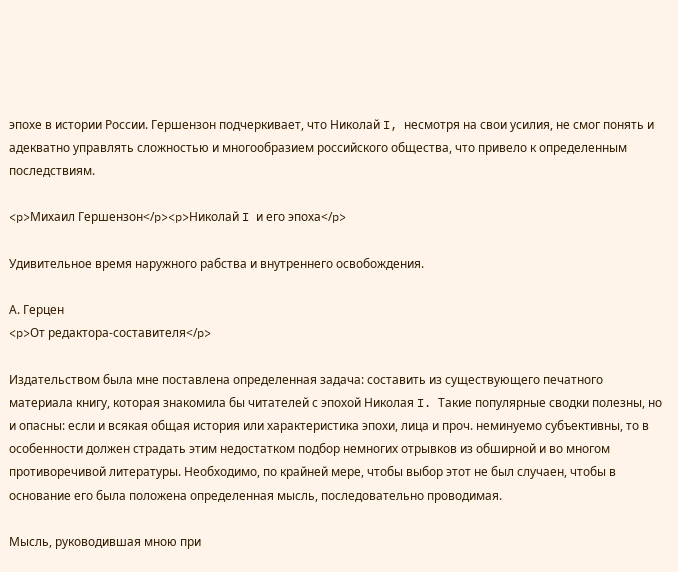эпохе в истории России. Гершензон подчеркивает, что Николай I, несмотря на свои усилия, не смог понять и адекватно управлять сложностью и многообразием российского общества, что привело к определенным последствиям.

<p>Михаил Гершензон</p><p>Николай I и его эпоха</p>

Удивительное время наружного рабства и внутреннего освобождения.

А. Герцен
<p>От редактора-составителя</p>

Издательством была мне поставлена определенная задача: составить из существующего печатного материала книгу, которая знакомила бы читателей с эпохой Николая I. Такие популярные сводки полезны, но и опасны: если и всякая общая история или характеристика эпохи, лица и проч. неминуемо субъективны, то в особенности должен страдать этим недостатком подбор немногих отрывков из обширной и во многом противоречивой литературы. Необходимо, по крайней мере, чтобы выбор этот не был случаен, чтобы в основание его была положена определенная мысль, последовательно проводимая.

Мысль, руководившая мною при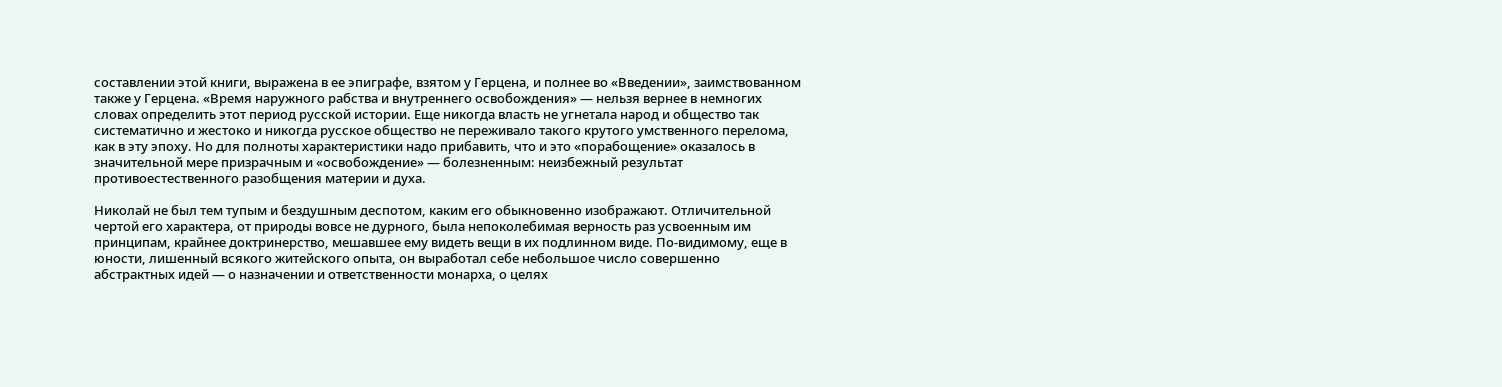составлении этой книги, выражена в ее эпиграфе, взятом у Герцена, и полнее во «Введении», заимствованном также у Герцена. «Время наружного рабства и внутреннего освобождения» — нельзя вернее в немногих словах определить этот период русской истории. Еще никогда власть не угнетала народ и общество так систематично и жестоко и никогда русское общество не переживало такого крутого умственного перелома, как в эту эпоху. Но для полноты характеристики надо прибавить, что и это «порабощение» оказалось в значительной мере призрачным и «освобождение» — болезненным: неизбежный результат противоестественного разобщения материи и духа.

Николай не был тем тупым и бездушным деспотом, каким его обыкновенно изображают. Отличительной чертой его характера, от природы вовсе не дурного, была непоколебимая верность раз усвоенным им принципам, крайнее доктринерство, мешавшее ему видеть вещи в их подлинном виде. По-видимому, еще в юности, лишенный всякого житейского опыта, он выработал себе небольшое число совершенно абстрактных идей — о назначении и ответственности монарха, о целях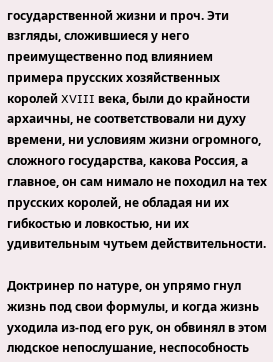государственной жизни и проч. Эти взгляды, сложившиеся у него преимущественно под влиянием примера прусских хозяйственных королей XVIII века, были до крайности архаичны, не соответствовали ни духу времени, ни условиям жизни огромного, сложного государства, какова Россия, а главное, он сам нимало не походил на тех прусских королей, не обладая ни их гибкостью и ловкостью, ни их удивительным чутьем действительности.

Доктринер по натуре, он упрямо гнул жизнь под свои формулы, и когда жизнь уходила из-под его рук, он обвинял в этом людское непослушание, неспособность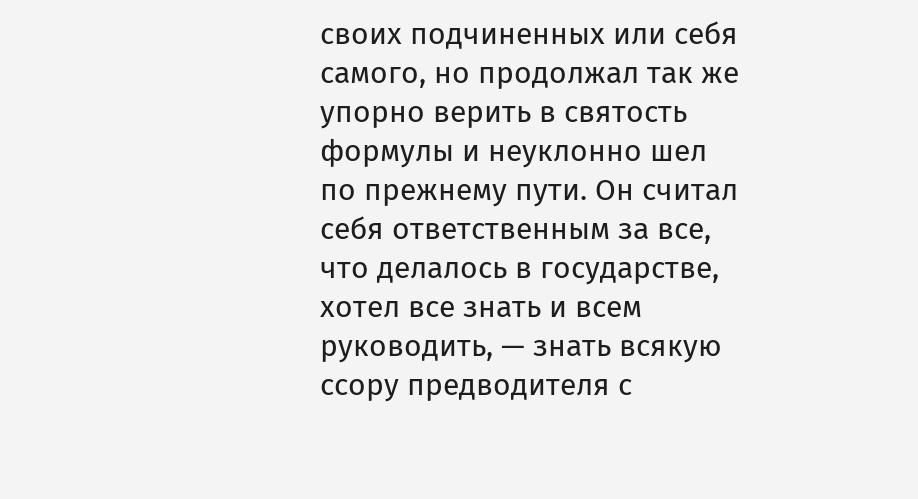своих подчиненных или себя самого, но продолжал так же упорно верить в святость формулы и неуклонно шел по прежнему пути. Он считал себя ответственным за все, что делалось в государстве, хотел все знать и всем руководить, — знать всякую ссору предводителя с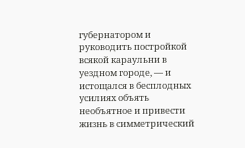губернатором и руководить постройкой всякой караульни в уездном городе, — и истощался в бесплодных усилиях объять необъятное и привести жизнь в симметрический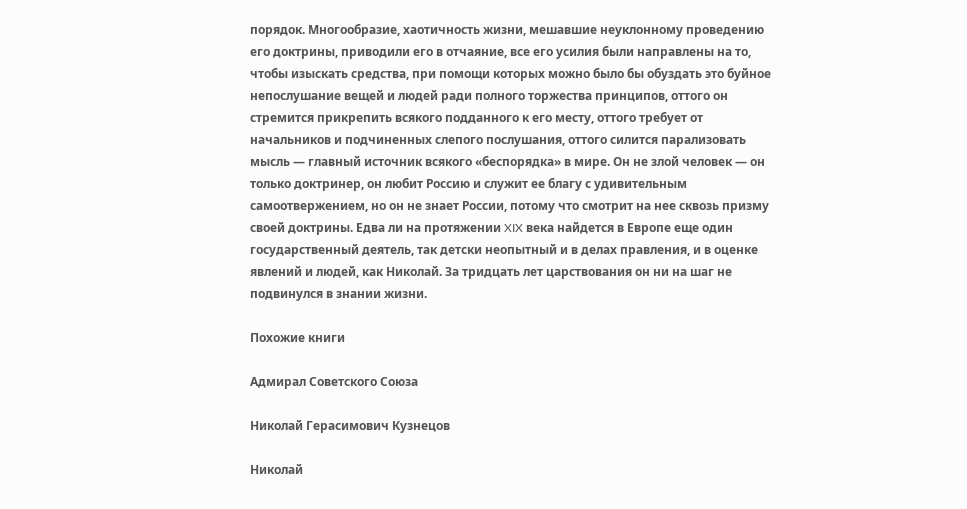порядок. Многообразие, хаотичность жизни, мешавшие неуклонному проведению его доктрины, приводили его в отчаяние, все его усилия были направлены на то, чтобы изыскать средства, при помощи которых можно было бы обуздать это буйное непослушание вещей и людей ради полного торжества принципов, оттого он стремится прикрепить всякого подданного к его месту, оттого требует от начальников и подчиненных слепого послушания, оттого силится парализовать мысль — главный источник всякого «беспорядка» в мире. Он не злой человек — он только доктринер, он любит Россию и служит ее благу с удивительным самоотвержением, но он не знает России, потому что смотрит на нее сквозь призму своей доктрины. Едва ли на протяжении XIX века найдется в Европе еще один государственный деятель, так детски неопытный и в делах правления, и в оценке явлений и людей, как Николай. За тридцать лет царствования он ни на шаг не подвинулся в знании жизни.

Похожие книги

Адмирал Советского Союза

Николай Герасимович Кузнецов

Николай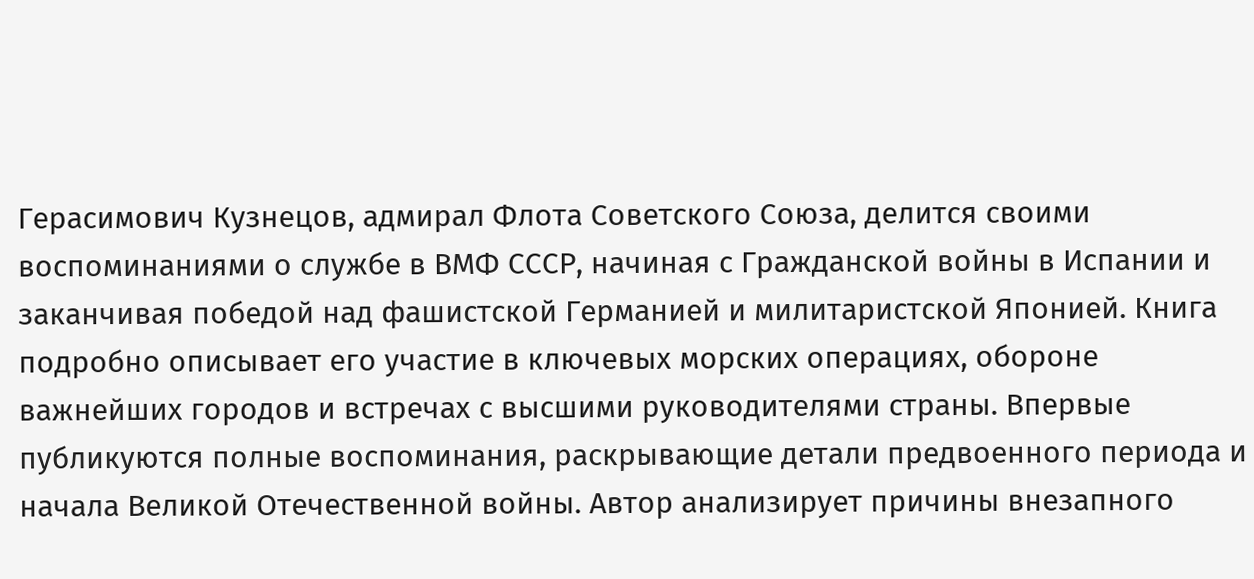Герасимович Кузнецов, адмирал Флота Советского Союза, делится своими воспоминаниями о службе в ВМФ СССР, начиная с Гражданской войны в Испании и заканчивая победой над фашистской Германией и милитаристской Японией. Книга подробно описывает его участие в ключевых морских операциях, обороне важнейших городов и встречах с высшими руководителями страны. Впервые публикуются полные воспоминания, раскрывающие детали предвоенного периода и начала Великой Отечественной войны. Автор анализирует причины внезапного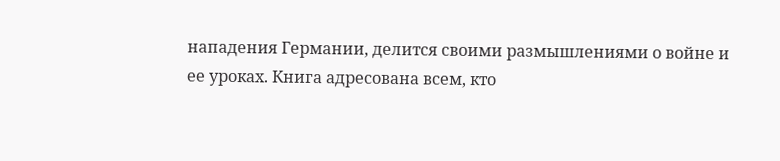нападения Германии, делится своими размышлениями о войне и ее уроках. Книга адресована всем, кто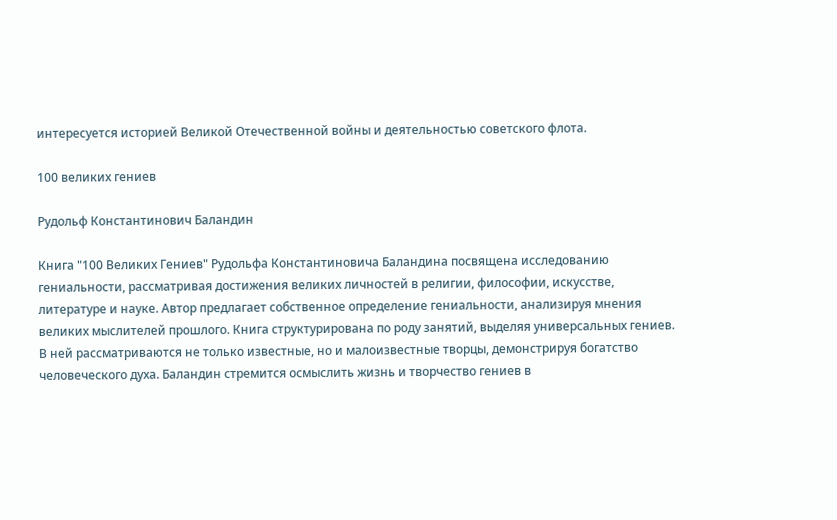интересуется историей Великой Отечественной войны и деятельностью советского флота.

100 великих гениев

Рудольф Константинович Баландин

Книга "100 Великих Гениев" Рудольфа Константиновича Баландина посвящена исследованию гениальности, рассматривая достижения великих личностей в религии, философии, искусстве, литературе и науке. Автор предлагает собственное определение гениальности, анализируя мнения великих мыслителей прошлого. Книга структурирована по роду занятий, выделяя универсальных гениев. В ней рассматриваются не только известные, но и малоизвестные творцы, демонстрируя богатство человеческого духа. Баландин стремится осмыслить жизнь и творчество гениев в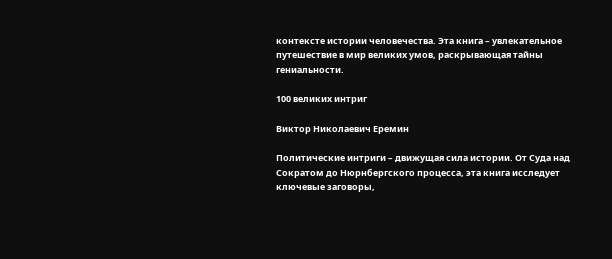контексте истории человечества. Эта книга – увлекательное путешествие в мир великих умов, раскрывающая тайны гениальности.

100 великих интриг

Виктор Николаевич Еремин

Политические интриги – движущая сила истории. От Суда над Сократом до Нюрнбергского процесса, эта книга исследует ключевые заговоры,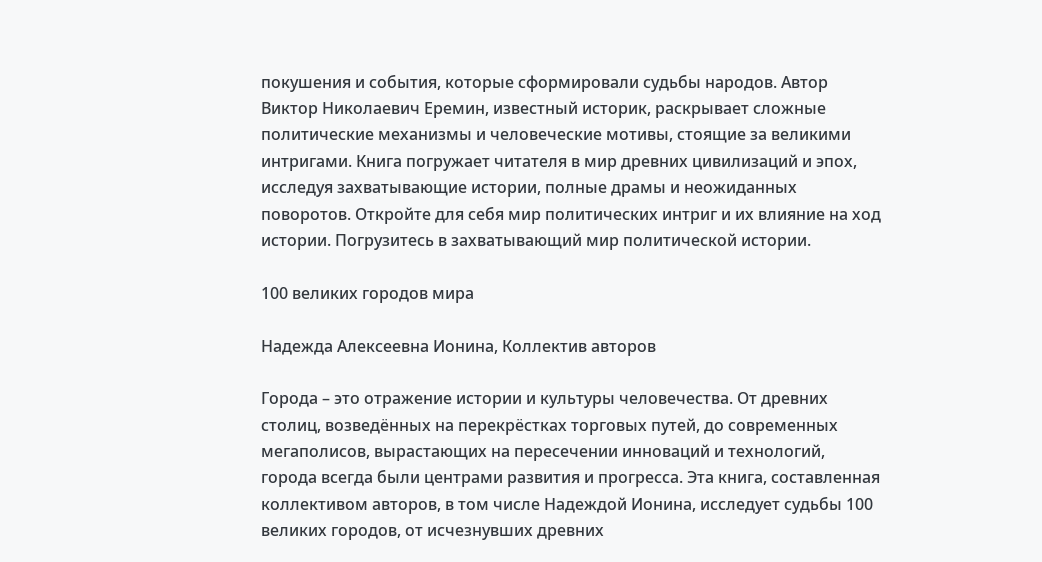покушения и события, которые сформировали судьбы народов. Автор Виктор Николаевич Еремин, известный историк, раскрывает сложные политические механизмы и человеческие мотивы, стоящие за великими интригами. Книга погружает читателя в мир древних цивилизаций и эпох, исследуя захватывающие истории, полные драмы и неожиданных поворотов. Откройте для себя мир политических интриг и их влияние на ход истории. Погрузитесь в захватывающий мир политической истории.

100 великих городов мира

Надежда Алексеевна Ионина, Коллектив авторов

Города – это отражение истории и культуры человечества. От древних столиц, возведённых на перекрёстках торговых путей, до современных мегаполисов, вырастающих на пересечении инноваций и технологий, города всегда были центрами развития и прогресса. Эта книга, составленная коллективом авторов, в том числе Надеждой Ионина, исследует судьбы 100 великих городов, от исчезнувших древних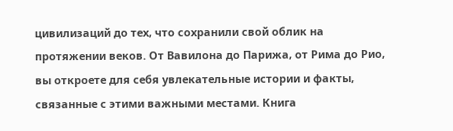цивилизаций до тех, что сохранили свой облик на протяжении веков. От Вавилона до Парижа, от Рима до Рио, вы откроете для себя увлекательные истории и факты, связанные с этими важными местами. Книга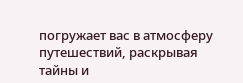погружает вас в атмосферу путешествий, раскрывая тайны и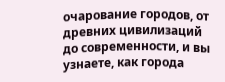очарование городов, от древних цивилизаций до современности, и вы узнаете, как города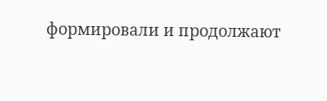формировали и продолжают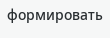формировать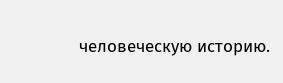человеческую историю.